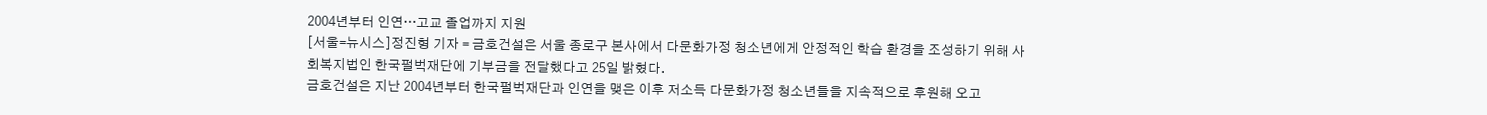2004년부터 인연…고교 졸업까지 지원
[서울=뉴시스]정진형 기자 = 금호건설은 서울 종로구 본사에서 다문화가정 청소년에게 안정적인 학습 환경을 조성하기 위해 사회복지법인 한국펄벅재단에 기부금을 전달했다고 25일 밝혔다.
금호건설은 지난 2004년부터 한국펄벅재단과 인연을 맺은 이후 저소득 다문화가정 청소년들을 지속적으로 후원해 오고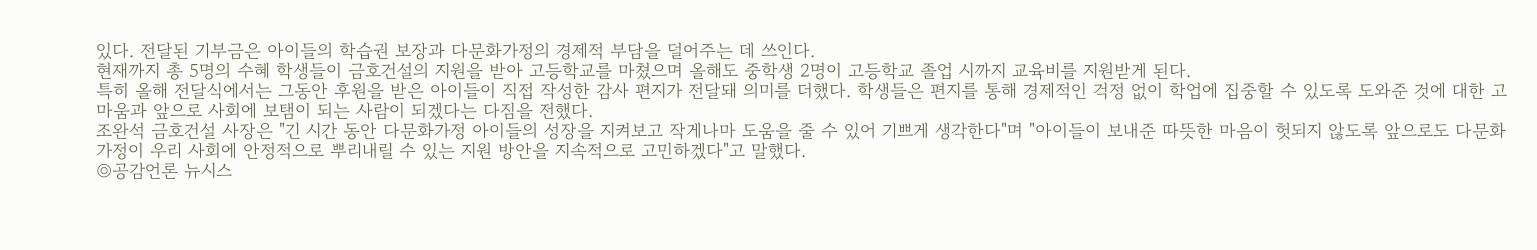있다. 전달된 기부금은 아이들의 학습권 보장과 다문화가정의 경제적 부담을 덜어주는 데 쓰인다.
현재까지 총 5명의 수혜 학생들이 금호건설의 지원을 받아 고등학교를 마쳤으며 올해도 중학생 2명이 고등학교 졸업 시까지 교육비를 지원받게 된다.
특히 올해 전달식에서는 그동안 후원을 받은 아이들이 직접 작성한 감사 편지가 전달돼 의미를 더했다. 학생들은 편지를 통해 경제적인 걱정 없이 학업에 집중할 수 있도록 도와준 것에 대한 고마움과 앞으로 사회에 보탬이 되는 사람이 되겠다는 다짐을 전했다.
조완석 금호건설 사장은 "긴 시간 동안 다문화가정 아이들의 성장을 지켜보고 작게나마 도움을 줄 수 있어 기쁘게 생각한다"며 "아이들이 보내준 따뜻한 마음이 헛되지 않도록 앞으로도 다문화가정이 우리 사회에 안정적으로 뿌리내릴 수 있는 지원 방안을 지속적으로 고민하겠다"고 말했다.
◎공감언론 뉴시스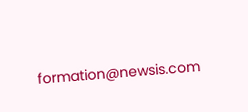formation@newsis.com